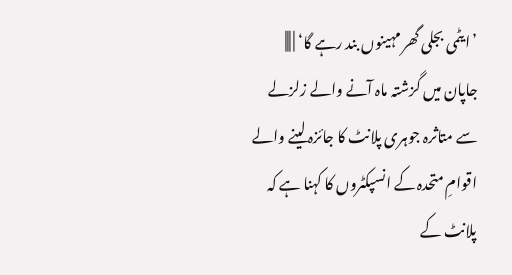’ایٹمی بجلی گھر مہینوں بند رہے گا‘ | |||
جاپان میں گزشتہ ماہ آنے والے زلزلے سے متاثرہ جوہری پلانٹ کا جائزہ لینے والے اقوامِ متحدہ کے انسپکٹروں کا کہنا ہے کہ پلانٹ کے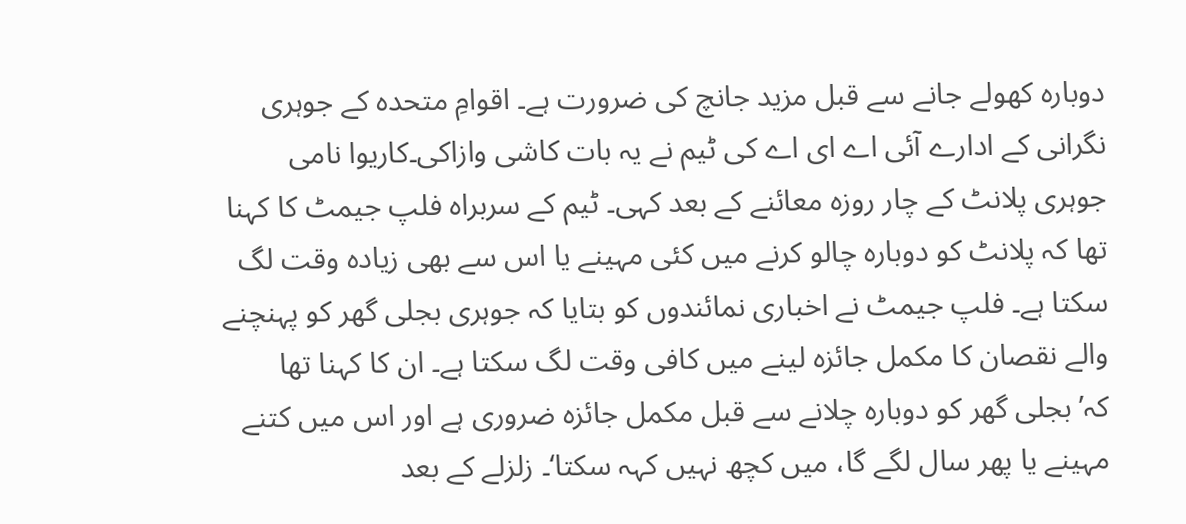دوبارہ کھولے جانے سے قبل مزید جانچ کی ضرورت ہے۔ اقوامِ متحدہ کے جوہری نگرانی کے ادارے آئی اے ای اے کی ٹیم نے یہ بات کاشی وازاکی۔کاریوا نامی جوہری پلانٹ کے چار روزہ معائنے کے بعد کہی۔ ٹیم کے سربراہ فلپ جیمٹ کا کہنا تھا کہ پلانٹ کو دوبارہ چالو کرنے میں کئی مہینے یا اس سے بھی زیادہ وقت لگ سکتا ہے۔ فلپ جیمٹ نے اخباری نمائندوں کو بتایا کہ جوہری بجلی گھر کو پہنچنے والے نقصان کا مکمل جائزہ لینے میں کافی وقت لگ سکتا ہے۔ ان کا کہنا تھا کہ’بجلی گھر کو دوبارہ چلانے سے قبل مکمل جائزہ ضروری ہے اور اس میں کتنے مہینے یا پھر سال لگے گا، میں کچھ نہیں کہہ سکتا‘۔ زلزلے کے بعد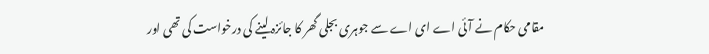مقامی حکام نے آئی اے ای اے سے جوہری بجلی گھر کا جائزہ لینے کی درخواست کی تھی اور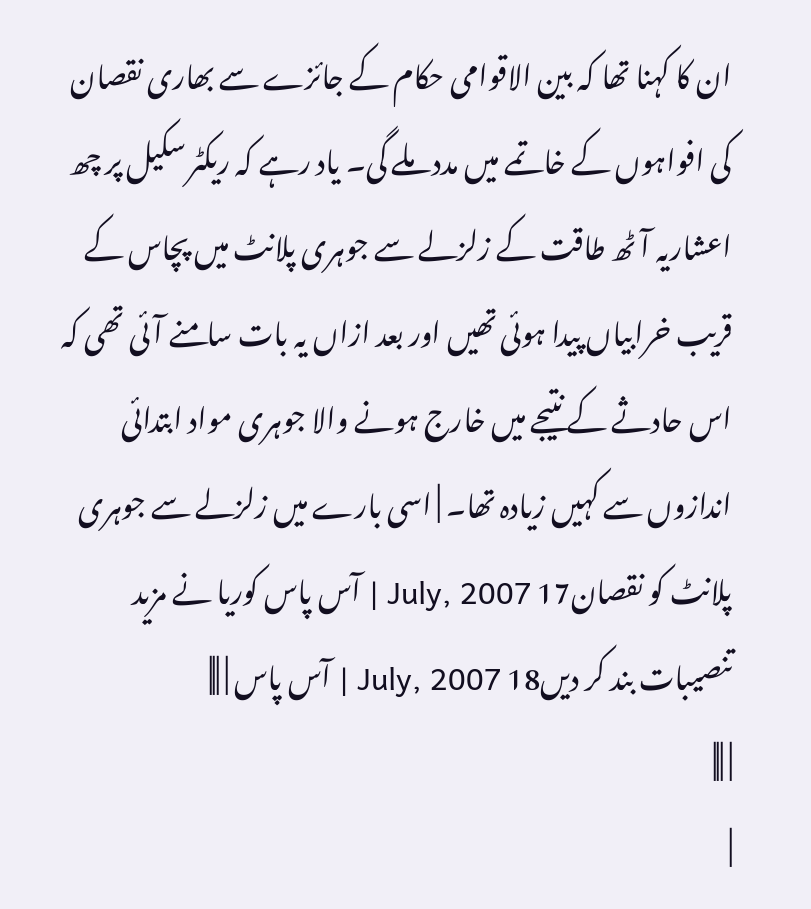ان کا کہنا تھا کہ بین الاقوامی حکام کے جائزے سے بھاری نقصان کی افواہوں کے خاتمے میں مدد ملے گی۔ یاد رہے کہ ریکٹر سکیل پر چھ اعشاریہ آٹھ طاقت کے زلزلے سے جوہری پلانٹ میں پچاس کے قریب خرابیاں پیدا ہوئی تھیں اور بعد ازاں یہ بات سامنے آئی تھی کہ اس حادثے کے نتیجے میں خارج ہونے والا جوہری مواد ابتدائی اندازوں سے کہیں زیادہ تھا۔ | اسی بارے میں زلزلے سے جوہری پلانٹ کو نقصان17 July, 2007 | آس پاس کوریا نے مزید تنصیبات بند کر دیں18 July, 2007 | آس پاس | |||
| |||
|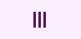|||